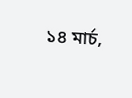১৪ মার্চ,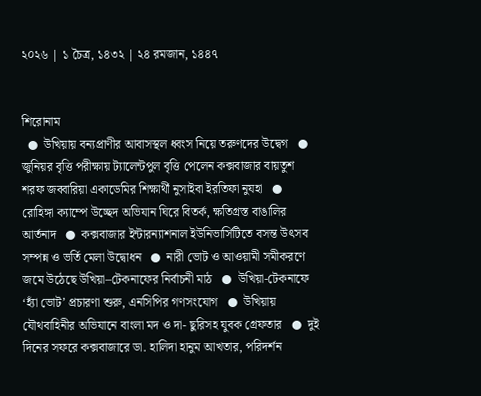২০২৬ | ১ চৈত্র, ১৪৩২ | ২৪ রমজান, ১৪৪৭


শিরোনাম
  ●  উখিয়ায় বন্যপ্রাণীর আবাসস্থল ধ্বংস নিয়ে তরুণদের উদ্বেগ   ●  জুনিয়র বৃত্তি পরীক্ষায় ট্যালেন্টপুল বৃত্তি পেলেন কক্সবাজার বায়তুশ শরফ জব্বারিয়া একাডেমির শিক্ষার্থী নুসাইবা ইরতিফা নুযহা   ●  রোহিঙ্গা ক্যাম্পে উচ্ছেদ অভিযান ঘিরে বিতর্ক, ক্ষতিগ্রস্ত বাঙালির আর্তনাদ   ●  কক্সবাজার ইন্টারন্যাশনাল ইউনিভার্সিটিতে বসন্ত উৎসব সম্পন্ন ও ভর্তি মেলা উদ্বোধন   ●  নারী ভোট ও আওয়ামী সমীকরণে জমে উঠেছে উখিয়া–টেকনাফের নির্বাচনী মাঠ   ●  উখিয়া-টেকনাফে ‘হ্যাঁ ভোট’ প্রচারণা শুরু, এনসিপির গণসংযোগ   ●  উখিয়ায় যৌথবাহিনীর অভিযানে বাংলা মদ ও দা- ছুরিসহ যুবক গ্রেফতার   ●  দুই দিনের সফরে কক্সবাজারে ডা. হালিদা হানুম আখতার, পরিদর্শন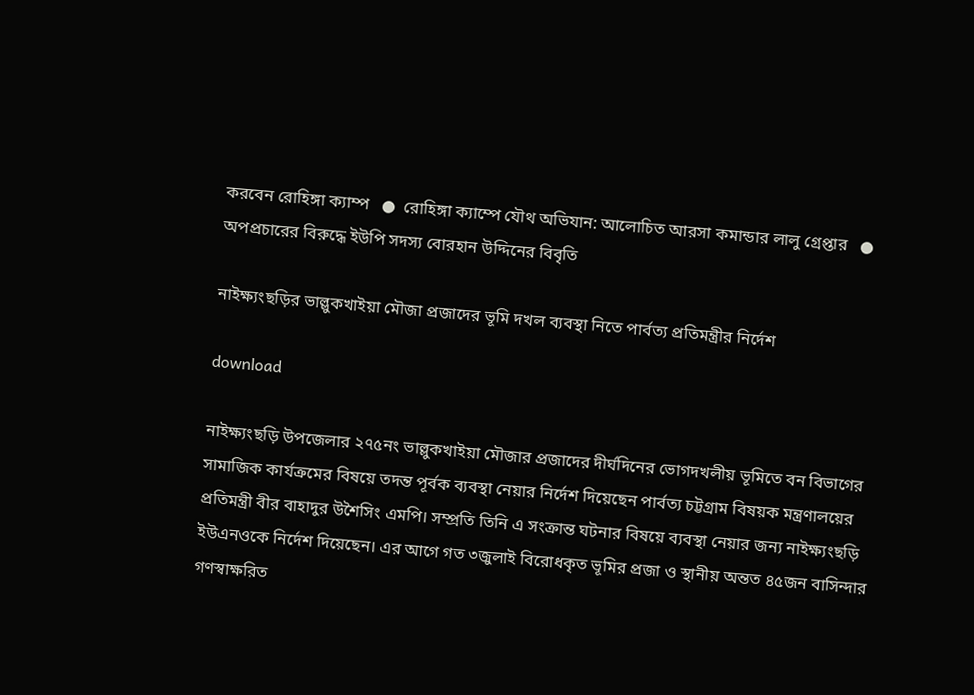করবেন রোহিঙ্গা ক্যাম্প   ●  রোহিঙ্গা ক্যাম্পে যৌথ অভিযান: আলোচিত আরসা কমান্ডার লালু গ্রেপ্তার   ●  অপপ্রচারের বিরুদ্ধে ইউপি সদস্য বোরহান উদ্দিনের বিবৃতি

নাইক্ষ্যংছড়ির ভাল্লুকখাইয়া মৌজা প্রজাদের ভূমি দখল ব্যবস্থা নিতে পার্বত্য প্রতিমন্ত্রীর নির্দেশ

download

নাইক্ষ্যংছড়ি উপজেলার ২৭৫নং ভাল্লুকখাইয়া মৌজার প্রজাদের দীর্ঘদিনের ভোগদখলীয় ভূমিতে বন বিভাগের সামাজিক কার্যক্রমের বিষয়ে তদন্ত পূর্বক ব্যবস্থা নেয়ার নির্দেশ দিয়েছেন পার্বত্য চট্টগ্রাম বিষয়ক মন্ত্রণালয়ের প্রতিমন্ত্রী বীর বাহাদুর উশৈসিং এমপি। সম্প্রতি তিনি এ সংক্রান্ত ঘটনার বিষয়ে ব্যবস্থা নেয়ার জন্য নাইক্ষ্যংছড়ি ইউএনওকে নির্দেশ দিয়েছেন। এর আগে গত ৩জুলাই বিরোধকৃত ভূমির প্রজা ও স্থানীয় অন্তত ৪৫জন বাসিন্দার গণস্বাক্ষরিত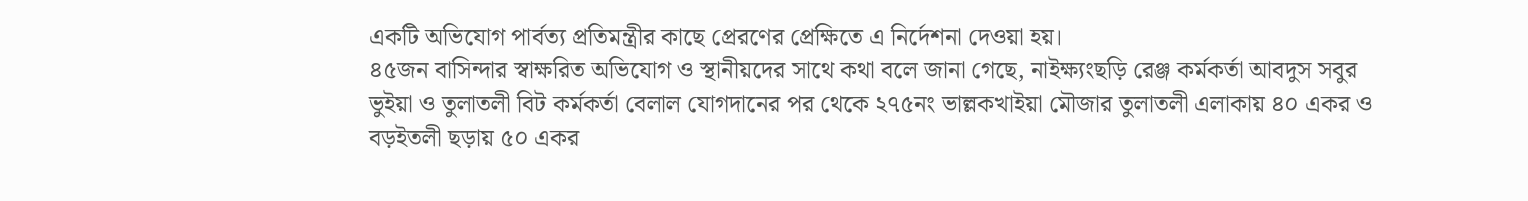একটি অভিযোগ পার্বত্য প্রতিমন্ত্রীর কাছে প্রেরণের প্রেক্ষিতে এ নির্দেশনা দেওয়া হয়।
৪৫জন বাসিন্দার স্বাক্ষরিত অভিযোগ ও স্থানীয়দের সাথে কথা বলে জানা গেছে, নাইক্ষ্যংছড়ি রেঞ্জ কর্মকর্তা আবদুস সবুর ভুইয়া ও তুলাতলী বিট কর্মকর্তা বেলাল যোগদানের পর থেকে ২৭৫নং ভাল্লকখাইয়া মৌজার তুলাতলী এলাকায় ৪০ একর ও বড়ইতলী ছড়ায় ৫০ একর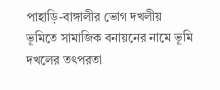পাহাড়ি-বাঙ্গালীর ভোগ দখলীয় ভূমিতে সামাজিক বনায়নের নামে ভূমি দখলের তৎপরতা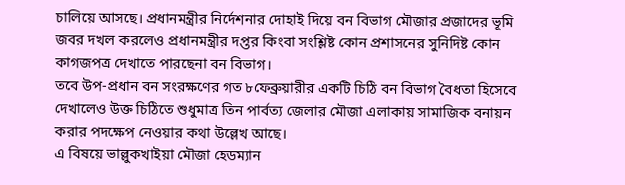চালিয়ে আসছে। প্রধানমন্ত্রীর নির্দেশনার দোহাই দিয়ে বন বিভাগ মৌজার প্রজাদের ভূমি জবর দখল করলেও প্রধানমন্ত্রীর দপ্তর কিংবা সংশ্লিষ্ট কোন প্রশাসনের সুনিদিষ্ট কোন কাগজপত্র দেখাতে পারছেনা বন বিভাগ।
তবে উপ-প্রধান বন সংরক্ষণের গত ৮ফেব্রুয়ারীর একটি চিঠি বন বিভাগ বৈধতা হিসেবে দেখালেও উক্ত চিঠিতে শুধুমাত্র তিন পার্বত্য জেলার মৌজা এলাকায় সামাজিক বনায়ন করার পদক্ষেপ নেওয়ার কথা উল্লেখ আছে।
এ বিষয়ে ভাল্লুকখাইয়া মৌজা হেডম্যান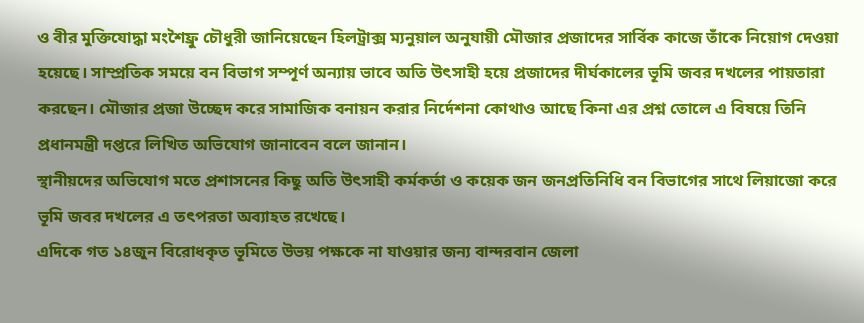ও বীর মুক্তিযোদ্ধা মংশৈফ্রু চৌধুরী জানিয়েছেন হিলট্রাক্স ম্যনুয়াল অনুযায়ী মৌজার প্রজাদের সার্বিক কাজে তাঁকে নিয়োগ দেওয়া হয়েছে। সাম্প্রতিক সময়ে বন বিভাগ সম্পূর্ণ অন্যায় ভাবে অতি উৎসাহী হয়ে প্রজাদের দীর্ঘকালের ভূমি জবর দখলের পায়তারা করছেন। মৌজার প্রজা উচ্ছেদ করে সামাজিক বনায়ন করার নির্দেশনা কোথাও আছে কিনা এর প্রশ্ন তোলে এ বিষয়ে তিনি প্রধানমন্ত্রী দপ্তরে লিখিত অভিযোগ জানাবেন বলে জানান।
স্থানীয়দের অভিযোগ মতে প্রশাসনের কিছু অতি উৎসাহী কর্মকর্তা ও কয়েক জন জনপ্রতিনিধি বন বিভাগের সাথে লিয়াজো করে ভূমি জবর দখলের এ তৎপরতা অব্যাহত রখেছে।
এদিকে গত ১৪জুন বিরোধকৃত ভূমিতে উভয় পক্ষকে না যাওয়ার জন্য বান্দরবান জেলা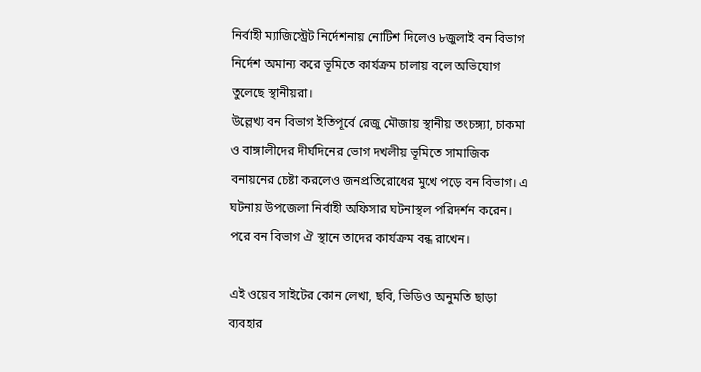নির্বাহী ম্যাজিস্ট্রেট নির্দেশনায় নোটিশ দিলেও ৮জুলাই বন বিভাগ নির্দেশ অমান্য করে ভূমিতে কার্যক্রম চালায় বলে অভিযোগ তুলেছে স্থানীয়রা।
উল্লেখ্য বন বিভাগ ইতিপূর্বে রেজু মৌজায় স্থানীয় তংচঙ্গ্যা, চাকমা ও বাঙ্গালীদের দীর্ঘদিনের ভোগ দখলীয় ভূমিতে সামাজিক বনায়নের চেষ্টা করলেও জনপ্রতিরোধের মুখে পড়ে বন বিভাগ। এ ঘটনায় উপজেলা নির্বাহী অফিসার ঘটনাস্থল পরিদর্শন করেন। পরে বন বিভাগ ঐ স্থানে তাদের কার্যক্রম বন্ধ রাখেন।

এই ওয়েব সাইটের কোন লেখা, ছবি, ভিডিও অনুমতি ছাড়া ব্যবহার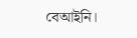বেআইনি।